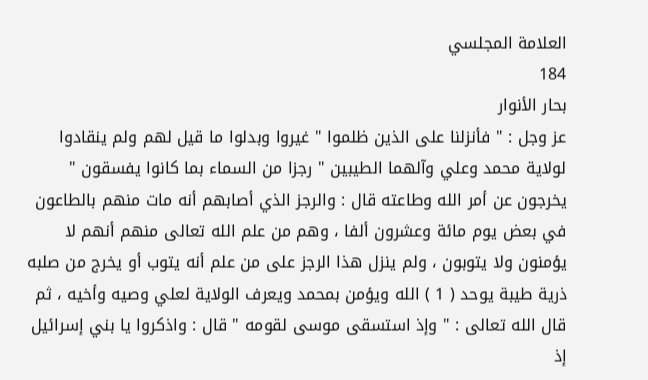العلامة المجلسي
184
بحار الأنوار
عز وجل : " فأنزلنا على الذين ظلموا " غيروا وبدلوا ما قيل لهم ولم ينقادوا لولاية محمد وعلي وآلهما الطيبين " رجزا من السماء بما كانوا يفسقون " يخرجون عن أمر الله وطاعته قال : والرجز الذي أصابهم أنه مات منهم بالطاعون في بعض يوم مائة وعشرون ألفا ، وهم من علم الله تعالى منهم أنهم لا يؤمنون ولا يتوبون ، ولم ينزل هذا الرجز على من علم أنه يتوب أو يخرج من صلبه ذرية طيبة يوحد ( 1 ) الله ويؤمن بمحمد ويعرف الولاية لعلي وصيه وأخيه ، ثم قال الله تعالى : " وإذ استسقى موسى لقومه " قال : واذكروا يا بني إسرائيل إذ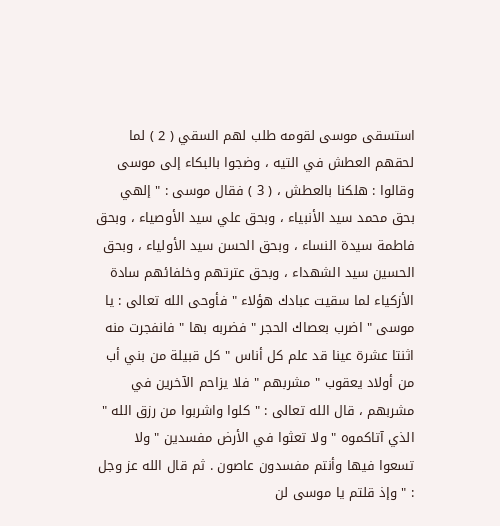استسقى موسى لقومه طلب لهم السقي ( 2 ) لما لحقهم العطش في التيه ، وضجوا بالبكاء إلى موسى وقالوا : هلكنا بالعطش ، ( 3 ) فقال موسى : " إلهي بحق محمد سيد الأنبياء ، وبحق علي سيد الأوصياء ، وبحق فاطمة سيدة النساء ، وبحق الحسن سيد الأولياء ، وبحق الحسين سيد الشهداء ، وبحق عترتهم وخلفائهم سادة الأزكياء لما سقيت عبادك هؤلاء " فأوحى الله تعالى : يا موسى " اضرب بعصاك الحجر " فضربه بها " فانفجرت منه اثنتا عشرة عينا قد علم كل أناس " كل قبيلة من بني أب من أولاد يعقوب " مشربهم " فلا يزاحم الآخرين في مشربهم ، قال الله تعالى : " كلوا واشربوا من رزق الله " الذي آتاكموه " ولا تعثوا في الأرض مفسدين " ولا تسعوا فيها وأنتم مفسدون عاصون . ثم قال الله عز وجل : " وإذ قلتم يا موسى لن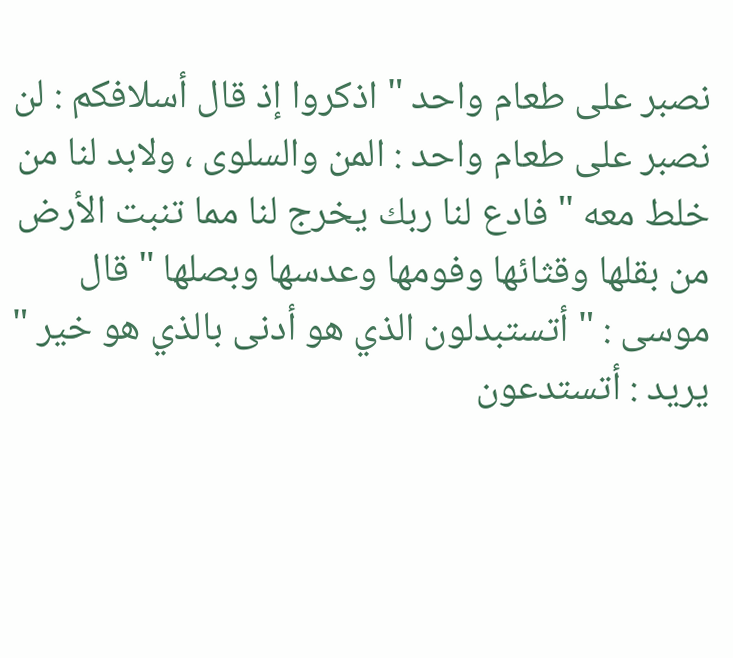نصبر على طعام واحد " اذكروا إذ قال أسلافكم : لن نصبر على طعام واحد : المن والسلوى ، ولابد لنا من خلط معه " فادع لنا ربك يخرج لنا مما تنبت الأرض من بقلها وقثائها وفومها وعدسها وبصلها " قال موسى : " أتستبدلون الذي هو أدنى بالذي هو خير " يريد : أتستدعون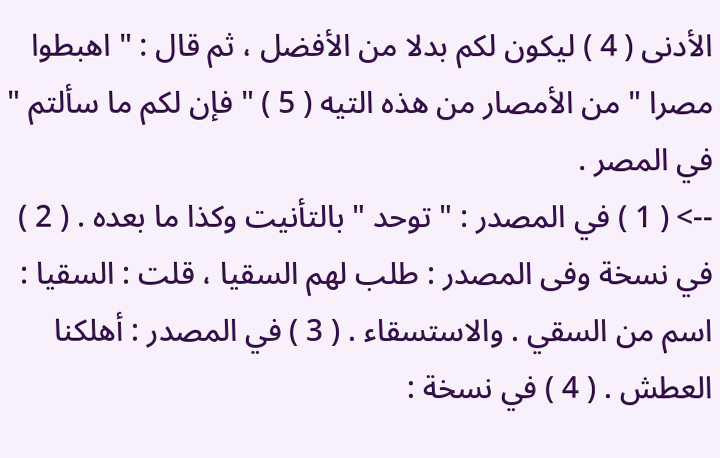الأدنى ( 4 ) ليكون لكم بدلا من الأفضل ، ثم قال : " اهبطوا مصرا " من الأمصار من هذه التيه ( 5 ) " فإن لكم ما سألتم " في المصر .
--> ( 1 ) في المصدر : " توحد " بالتأنيت وكذا ما بعده . ( 2 ) في نسخة وفى المصدر : طلب لهم السقيا ، قلت : السقيا : اسم من السقي . والاستسقاء . ( 3 ) في المصدر : أهلكنا العطش . ( 4 ) في نسخة :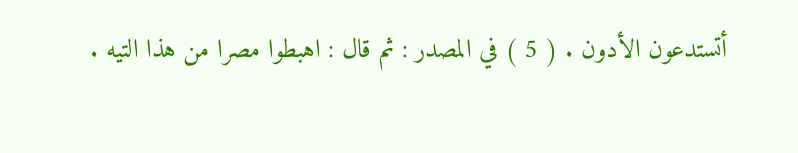أتستدعون الأدون . ( 5 ) في المصدر : ثم قال : اهبطوا مصرا من هذا التيه .